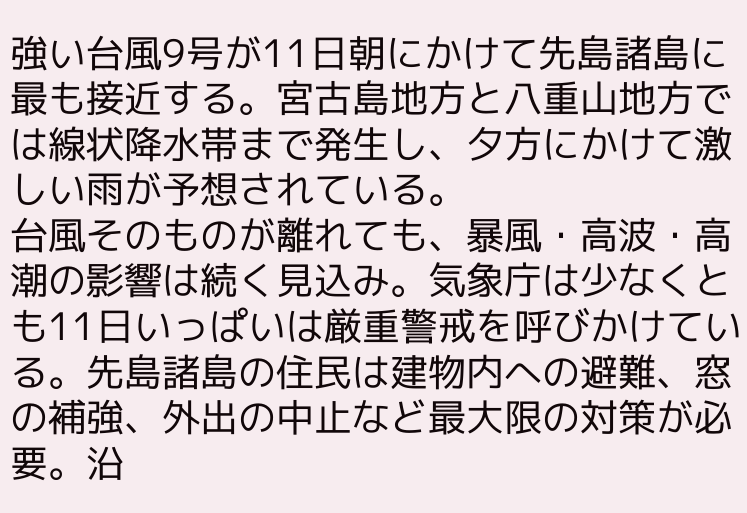強い台風9号が11日朝にかけて先島諸島に最も接近する。宮古島地方と八重山地方では線状降水帯まで発生し、夕方にかけて激しい雨が予想されている。
台風そのものが離れても、暴風・高波・高潮の影響は続く見込み。気象庁は少なくとも11日いっぱいは厳重警戒を呼びかけている。先島諸島の住民は建物内への避難、窓の補強、外出の中止など最大限の対策が必要。沿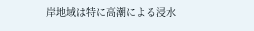岸地域は特に高潮による浸水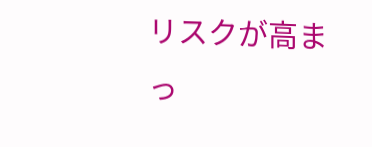リスクが高まっ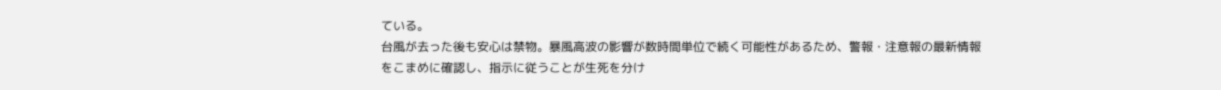ている。
台風が去った後も安心は禁物。暴風高波の影響が数時間単位で続く可能性があるため、警報・注意報の最新情報をこまめに確認し、指示に従うことが生死を分け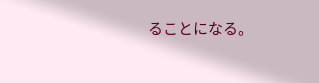ることになる。